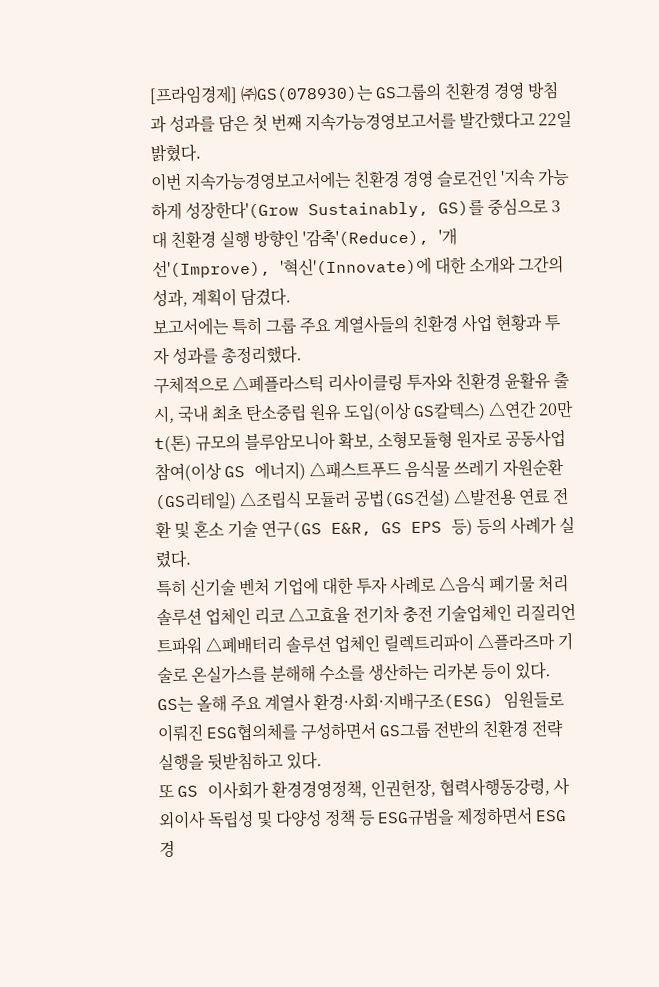[프라임경제] ㈜GS(078930)는 GS그룹의 친환경 경영 방침과 성과를 담은 첫 번째 지속가능경영보고서를 발간했다고 22일 밝혔다.
이번 지속가능경영보고서에는 친환경 경영 슬로건인 '지속 가능하게 성장한다'(Grow Sustainably, GS)를 중심으로 3대 친환경 실행 방향인 '감축'(Reduce), '개선'(Improve), '혁신'(Innovate)에 대한 소개와 그간의 성과, 계획이 담겼다.
보고서에는 특히 그룹 주요 계열사들의 친환경 사업 현황과 투자 성과를 총정리했다.
구체적으로 △폐플라스틱 리사이클링 투자와 친환경 윤활유 출시, 국내 최초 탄소중립 원유 도입(이상 GS칼텍스) △연간 20만t(톤) 규모의 블루암모니아 확보, 소형모듈형 원자로 공동사업 참여(이상 GS 에너지) △패스트푸드 음식물 쓰레기 자원순환(GS리테일) △조립식 모듈러 공법(GS건설) △발전용 연료 전환 및 혼소 기술 연구(GS E&R, GS EPS 등) 등의 사례가 실렸다.
특히 신기술 벤처 기업에 대한 투자 사례로 △음식 폐기물 처리 솔루션 업체인 리코 △고효율 전기차 충전 기술업체인 리질리언트파워 △폐배터리 솔루션 업체인 릴렉트리파이 △플라즈마 기술로 온실가스를 분해해 수소를 생산하는 리카본 등이 있다.
GS는 올해 주요 계열사 환경·사회·지배구조(ESG) 임원들로 이뤄진 ESG협의체를 구성하면서 GS그룹 전반의 친환경 전략 실행을 뒷받침하고 있다.
또 GS 이사회가 환경경영정책, 인권헌장, 협력사행동강령, 사외이사 독립성 및 다양성 정책 등 ESG규범을 제정하면서 ESG 경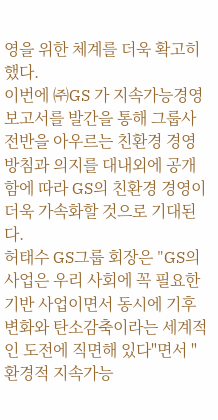영을 위한 체계를 더욱 확고히 했다.
이번에 ㈜GS 가 지속가능경영보고서를 발간을 통해 그룹사 전반을 아우르는 친환경 경영방침과 의지를 대내외에 공개함에 따라 GS의 친환경 경영이 더욱 가속화할 것으로 기대된다.
허태수 GS그룹 회장은 "GS의 사업은 우리 사회에 꼭 필요한 기반 사업이면서 동시에 기후변화와 탄소감축이라는 세계적인 도전에 직면해 있다"면서 "환경적 지속가능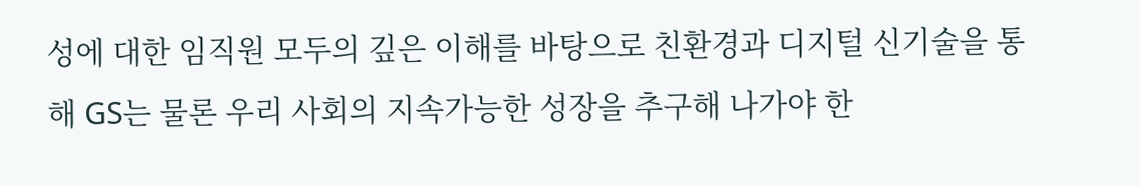성에 대한 임직원 모두의 깊은 이해를 바탕으로 친환경과 디지털 신기술을 통해 GS는 물론 우리 사회의 지속가능한 성장을 추구해 나가야 한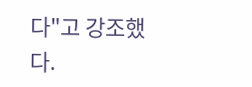다"고 강조했다.